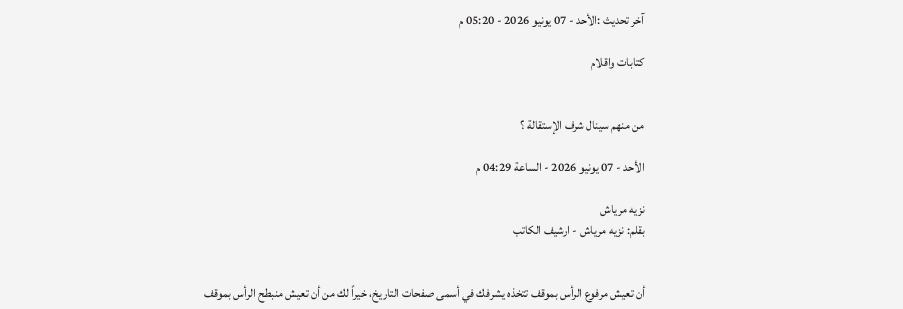آخر تحديث :الأحد - 07 يونيو 2026 - 05:20 م

كتابات واقلام


من منهم سينال شرف الإستقالة ؟

الأحد - 07 يونيو 2026 - الساعة 04:29 م

نزيه مرياش
بقلم: نزيه مرياش - ارشيف الكاتب


أن تعيش مرفوع الرأس بموقف تتخذه يشرفك في أسمى صفحات التاريخ، خيراً لك من أن تعيش منبطح الرأس بموقف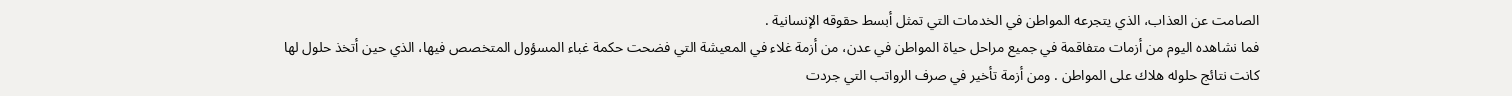الصامت عن العذاب، الذي يتجرعه المواطن في الخدمات التي تمثل أبسط حقوقه الإنسانية .
فما نشاهده اليوم من أزمات متفاقمة في جميع مراحل حياة المواطن في عدن، من أزمة غلاء في المعيشة التي فضحت حكمة غباء المسؤول المتخصص فيها، الذي حين أتخذ حلول لها كانت نتائج حلوله هلاك على المواطن . ومن أزمة تأخير في صرف الرواتب التي جردت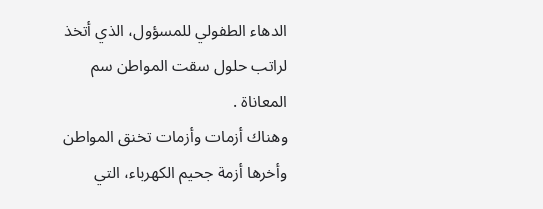الدهاء الطفولي للمسؤول، الذي أتخذ لراتب حلول سقت المواطن سم المعاناة .
وهناك أزمات وأزمات تخنق المواطن وأخرها أزمة جحيم الكهرباء، التي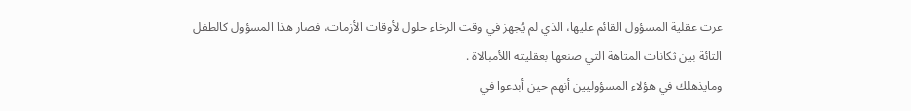عرت عقلية المسؤول القائم عليها، الذي لم يُجهز في وقت الرخاء حلول لأوقات الأزمات، فصار هذا المسؤول كالطفل التائة بين ثكانات المتاهة التي صنعها بعقليته اللأمبالاة .
ومايذهلك في هؤلاء المسؤوليين أنهم حين أبدعوا في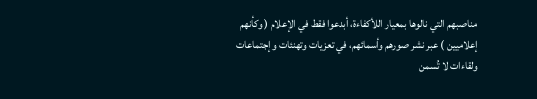مناصبهم التي نالوها بمعيار اللأكفاءة، أبدعوا فقط في الإعلام ( وكأنهم إعلاميين ) عبر نشر صورهم وأسمائهم، في تعزيات وتهنئات وإجتماعات ولقاءات لا تُسمن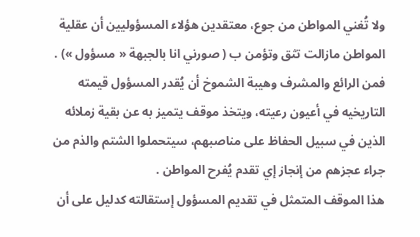ولا تُغني المواطن من جوع، معتقدين هؤلاء المسؤوليين أن عقلية المواطن مازالت تثق وتؤمن ب ( صورني انا بالجبهة « مسؤول ») .
فمن الرائع والمشرف وهيبة الشموخ أن يُقدر المسؤول قيمته التاريخيه في أعيون رعيته، ويتخذ موقف يتميز به عن بقية زملائه الذين في سبيل الحفاظ على مناصبهم، سيتحملوا الشتم والذم من جراء عجزهم من إنجاز إي تقدم يُفرح المواطن .
هذا الموقف المتمثل في تقديم المسؤول إستقالته كدليل على أن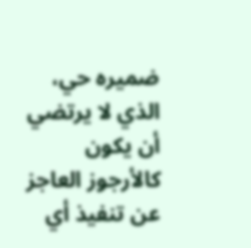ضميره حي، الذي لا يرتضي أن يكون كالأرجوز العاجز عن تنفيذ أي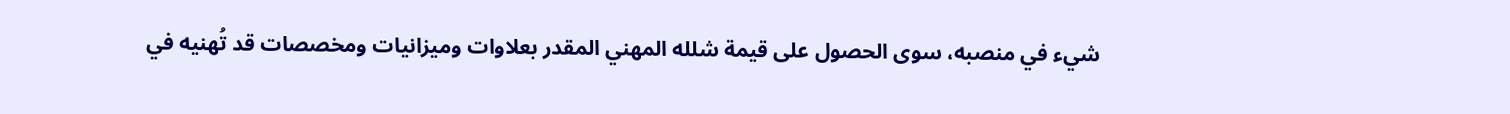شيء في منصبه، سوى الحصول على قيمة شلله المهني المقدر بعلاوات وميزانيات ومخصصات قد تُهنيه في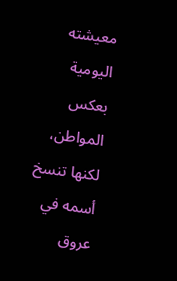معيشته اليومية بعكس المواطن، لكنها تنسخ أسمه في عروق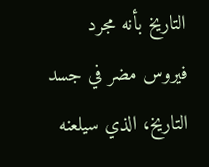التاريخ بأنه مجرد فيروس مضر في جسد التاريخ، الذي سيلعنه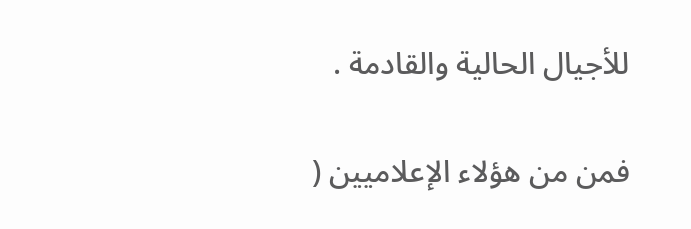للأجيال الحالية والقادمة .

فمن من هؤلاء الإعلاميين (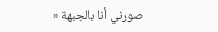صورني أنا بالجبهة «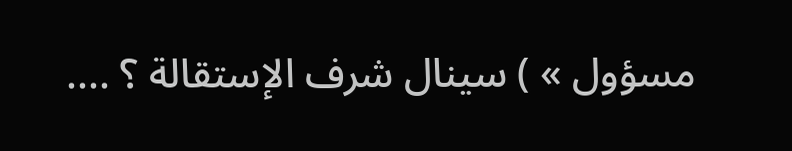مسؤول » ) سينال شرف الإستقالة ؟ ....